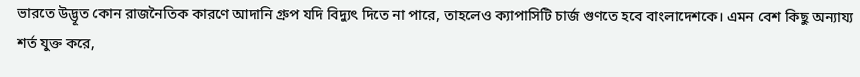ভারতে উদ্ভূত কোন রাজনৈতিক কারণে আদানি গ্রুপ যদি বিদ্যুৎ দিতে না পারে, তাহলেও ক্যাপাসিটি চার্জ গুণতে হবে বাংলাদেশকে। এমন বেশ কিছু অন্যায্য শর্ত যুক্ত করে,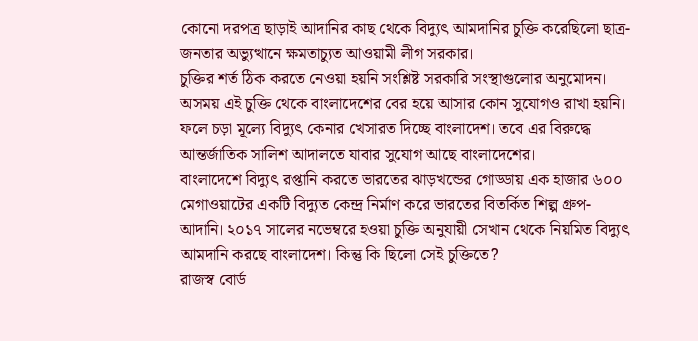কোনো দরপত্র ছাড়াই আদানির কাছ থেকে বিদ্যুৎ আমদানির চুক্তি করেছিলো ছাত্র-জনতার অভ্যুত্থানে ক্ষমতাচ্যুত আওয়ামী লীগ সরকার।
চুক্তির শর্ত ঠিক করতে নেওয়া হয়নি সংশ্লিষ্ট সরকারি সংস্থাগুলোর অনুমোদন। অসময় এই চুক্তি থেকে বাংলাদেশের বের হয়ে আসার কোন সুযোগও রাখা হয়নি। ফলে চড়া মূল্যে বিদ্যুৎ কেনার খেসারত দিচ্ছে বাংলাদেশ। তবে এর বিরুদ্ধে আন্তর্জাতিক সালিশ আদালতে যাবার সুযোগ আছে বাংলাদেশের।
বাংলাদেশে বিদ্যুৎ রপ্তানি করতে ভারতের ঝাড়খন্ডের গোড্ডায় এক হাজার ৬০০ মেগাওয়াটের একটি বিদ্যুত কেন্দ্র নির্মাণ করে ভারতের বিতর্কিত শিল্প গ্রুপ- আদানি। ২০১৭ সালের নভেম্বরে হওয়া চুক্তি অনুযায়ী সেখান থেকে নিয়মিত বিদ্যুৎ আমদানি করছে বাংলাদেশ। কিন্তু কি ছিলো সেই চুক্তিতে?
রাজস্ব বোর্ড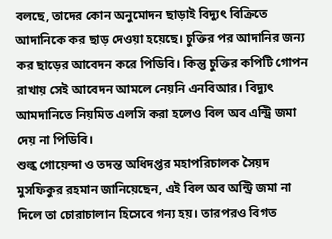বলছে, তাদের কোন অনুমোদন ছাড়াই বিদ্যুৎ বিক্রিতে আদানিকে কর ছাড় দেওয়া হয়েছে। চুক্তির পর আদানির জন্য কর ছাড়ের আবেদন করে পিডিবি। কিন্তু চুক্তির কপিটি গোপন রাখায় সেই আবেদন আমলে নেয়নি এনবিআর। বিদ্যুৎ আমদানিতে নিয়মিত এলসি করা হলেও বিল অব এন্ট্রি জমা দেয় না পিডিবি।
শুল্ক গোয়েন্দা ও তদন্ত অধিদপ্তর মহাপরিচালক সৈয়দ মুসফিকুর রহমান জানিয়েছেন, এই বিল অব অন্ট্রি জমা না দিলে তা চোরাচালান হিসেবে গন্য হয়। তারপরও বিগত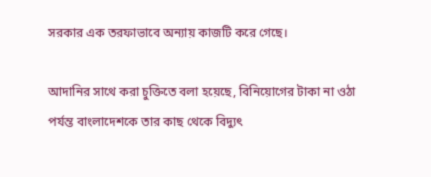সরকার এক তরফাভাবে অন্যায় কাজটি করে গেছে।

আদানির সাথে করা চুক্তিতে বলা হয়েছে, বিনিয়োগের টাকা না ওঠা পর্যন্ত বাংলাদেশকে তার কাছ থেকে বিদ্যুৎ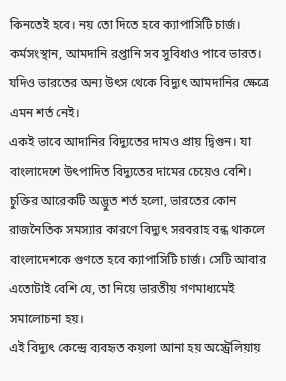কিনতেই হবে। নয় তো দিতে হবে ক্যাপাসিটি চার্জ। কর্মসংস্থান, আমদানি রপ্তানি সব সুবিধাও পাবে ভারত। যদিও ভারতের অন্য উৎস থেকে বিদ্যুৎ আমদানির ক্ষেত্রে এমন শর্ত নেই।
একই ভাবে আদানির বিদ্যুতের দামও প্রায় দ্বিগুন। যা বাংলাদেশে উৎপাদিত বিদ্যুতের দামের চেয়েও বেশি। চুক্তির আরেকটি অদ্ভুত শর্ত হলো, ভারতের কোন রাজনৈতিক সমস্যার কারণে বিদ্যুৎ সরবরাহ বন্ধ থাকলে বাংলাদেশকে গুণতে হবে ক্যাপাসিটি চার্জ। সেটি আবার এতোটাই বেশি যে, তা নিয়ে ভারতীয় গণমাধ্যমেই সমালোচনা হয়।
এই বিদ্যুৎ কেন্দ্রে ব্যবহৃত কয়লা আনা হয় অস্ট্রেলিয়ায়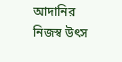আদানির নিজস্ব উৎস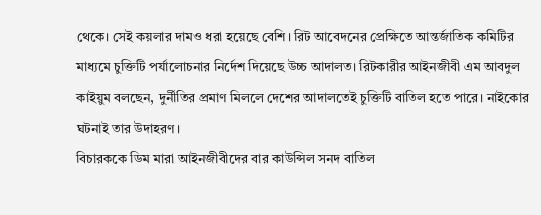থেকে। সেই কয়লার দামও ধরা হয়েছে বেশি। রিট আবেদনের প্রেক্ষিতে আন্তর্জাতিক কমিটির মাধ্যমে চুক্তিটি পর্যালোচনার নির্দেশ দিয়েছে উচ্চ আদালত। রিটকারীর আইনজীবী এম আবদুল কাইয়ুম বলছেন, দুর্নীতির প্রমাণ মিললে দেশের আদালতেই চুক্তিটি বাতিল হতে পারে। নাইকোর ঘটনাই তার উদাহরণ।
বিচারককে ডিম মারা আইনজীবীদের বার কাউন্সিল সনদ বাতিল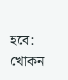হবে: খোকন